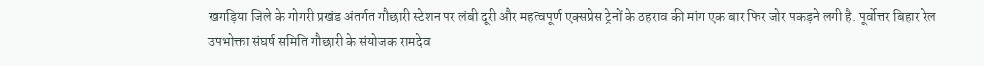खगड़िया जिले के गोगरी प्रखंड अंतर्गत गौछारी स्टेशन पर लंबी दूरी और महत्वपूर्ण एक्सप्रेस ट्रेनों के ठहराव की मांग एक बार फिर जोर पकड़ने लगी है. पूर्वोत्तर बिहार रेल उपभोक्ता संघर्ष समिति गौछारी के संयोजक रामदेव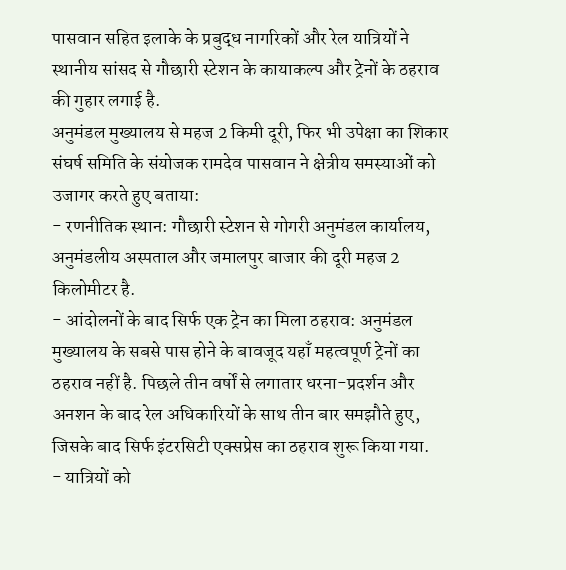पासवान सहित इलाके के प्रबुद्ध नागरिकों और रेल यात्रियों ने स्थानीय सांसद से गौछारी स्टेशन के कायाकल्प और ट्रेनों के ठहराव की गुहार लगाई है.
अनुमंडल मुख्यालय से महज 2 किमी दूरी, फिर भी उपेक्षा का शिकार
संघर्ष समिति के संयोजक रामदेव पासवान ने क्षेत्रीय समस्याओं को उजागर करते हुए बताया:
- रणनीतिक स्थान: गौछारी स्टेशन से गोगरी अनुमंडल कार्यालय, अनुमंडलीय अस्पताल और जमालपुर बाजार की दूरी महज 2 किलोमीटर है.
- आंदोलनों के बाद सिर्फ एक ट्रेन का मिला ठहराव: अनुमंडल मुख्यालय के सबसे पास होने के बावजूद यहाँ महत्वपूर्ण ट्रेनों का ठहराव नहीं है. पिछले तीन वर्षों से लगातार धरना-प्रदर्शन और अनशन के बाद रेल अधिकारियों के साथ तीन बार समझौते हुए, जिसके बाद सिर्फ इंटरसिटी एक्सप्रेस का ठहराव शुरू किया गया.
- यात्रियों को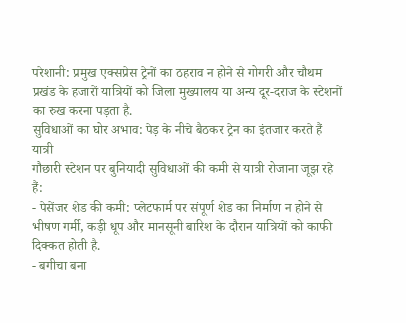परेशानी: प्रमुख एक्सप्रेस ट्रेनों का ठहराव न होने से गोगरी और चौथम प्रखंड के हजारों यात्रियों को जिला मुख्यालय या अन्य दूर-दराज के स्टेशनों का रुख करना पड़ता है.
सुविधाओं का घोर अभाव: पेड़ के नीचे बैठकर ट्रेन का इंतजार करते हैं यात्री
गौछारी स्टेशन पर बुनियादी सुविधाओं की कमी से यात्री रोजाना जूझ रहे हैं:
- पेसेंजर शेड की कमी: प्लेटफार्म पर संपूर्ण शेड का निर्माण न होने से भीषण गर्मी, कड़ी धूप और मानसूनी बारिश के दौरान यात्रियों को काफी दिक्कत होती है.
- बगीचा बना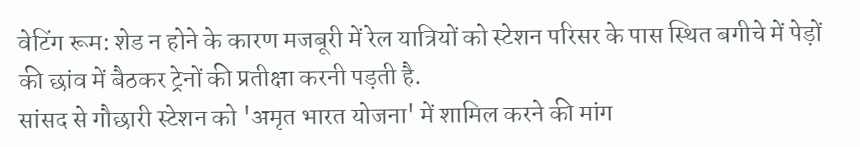वेटिंग रूम: शेड न होने के कारण मजबूरी में रेल यात्रियों को स्टेशन परिसर के पास स्थित बगीचे में पेड़ों की छांव में बैठकर ट्रेनों की प्रतीक्षा करनी पड़ती है.
सांसद से गौछारी स्टेशन को 'अमृत भारत योजना' में शामिल करने की मांग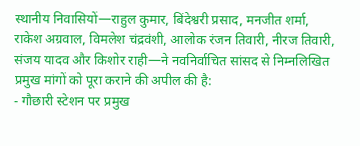स्थानीय निवासियों—राहुल कुमार, बिंदेश्वरी प्रसाद, मनजीत शर्मा, राकेश अग्रवाल, विमलेश चंद्रवंशी, आलोक रंजन तिवारी, नीरज तिवारी, संजय यादव और किशोर राही—ने नवनिर्वाचित सांसद से निम्नलिखित प्रमुख मांगों को पूरा कराने की अपील की है:
- गौछारी स्टेशन पर प्रमुख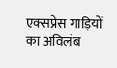एक्सप्रेस गाड़ियों का अविलंब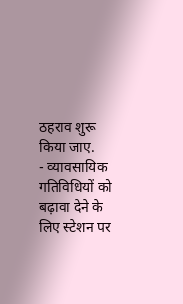ठहराव शुरू किया जाए.
- व्यावसायिक गतिविधियों को बढ़ावा देने के लिए स्टेशन पर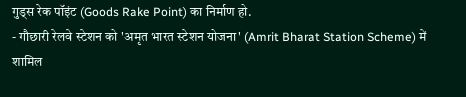गुड्स रेक पॉइंट (Goods Rake Point) का निर्माण हो.
- गौछारी रेलवे स्टेशन को 'अमृत भारत स्टेशन योजना' (Amrit Bharat Station Scheme) में शामिल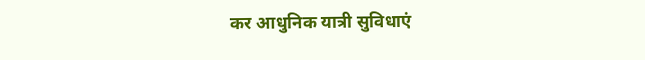कर आधुनिक यात्री सुविधाएं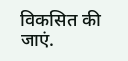विकसित की जाएं.